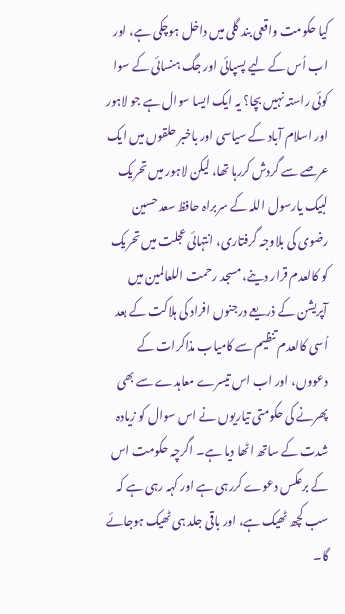کیا حکومت واقعی بند گلی میں داخل ہوچکی ہے، اور اب اُس کے لیے پسپائی اور جگ ہنسائی کے سوا کوئی راستہ نہیں بچا؟ یہ ایک ایسا سوال ہے جو لاہور اور اسلام آباد کے سیاسی اور باخبر حلقوں میں ایک عرصے سے گردش کررہا تھا، لیکن لاہور میں تحریک لبیک یارسول اللہ کے سربراہ حافظ سعد حسین رضوی کی بلاوجہ گرفتاری، انتہائی عجلت میں تحریک کو کالعدم قرار دینے، مسجد رحمت اللعالمین میں آپریشن کے ذریعے درجنوں افراد کی ہلاکت کے بعد اُسی کالعدم تنظیم سے کامیاب مذاکرات کے دعووں، اور اب اس تیسرے معاہدے سے بھی پھرنے کی حکومتی تیاریوں نے اس سوال کو زیادہ شدت کے ساتھ اٹھا دیا ہے۔ اگرچہ حکومت اس کے برعکس دعوے کررہی ہے اور کہہ رہی ہے کہ سب کچھ ٹھیک ہے، اور باقی جلد ہی ٹھیک ہوجائے گا۔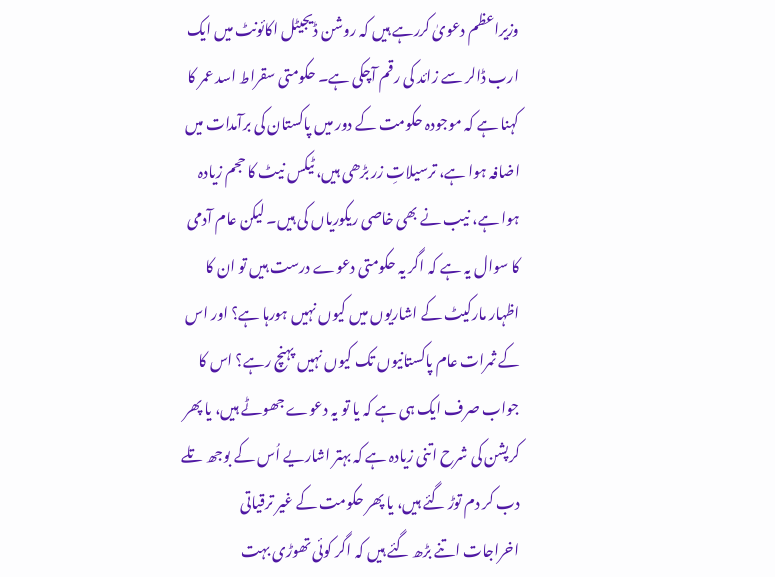وزیراعظم دعویٰ کررہے ہیں کہ روشن ڈیجیٹل اکائونٹ میں ایک ارب ڈالر سے زائد کی رقم آچکی ہے۔ حکومتی سقراط اسد عمر کا کہنا ہے کہ موجودہ حکومت کے دور میں پاکستان کی برآمدات میں اضافہ ہوا ہے، ترسیلاتِ زر بڑھی ہیں، ٹیکس نیٹ کا حجم زیادہ ہوا ہے، نیب نے بھی خاصی ریکوریاں کی ہیں۔ لیکن عام آدمی کا سوال یہ ہے کہ اگر یہ حکومتی دعوے درست ہیں تو ان کا اظہار مارکیٹ کے اشاریوں میں کیوں نہیں ہورہا ہے؟ اور اس کے ثمرات عام پاکستانیوں تک کیوں نہیں پہنچ رہے؟ اس کا جواب صرف ایک ہی ہے کہ یا تو یہ دعوے جھوٹے ہیں، یا پھر کرپشن کی شرح اتنی زیادہ ہے کہ بہتر اشاریے اُس کے بوجھ تلے دب کر دم توڑ گئے ہیں، یا پھر حکومت کے غیر ترقیاتی اخراجات اتنے بڑھ گئے ہیں کہ اگر کوئی تھوڑی بہت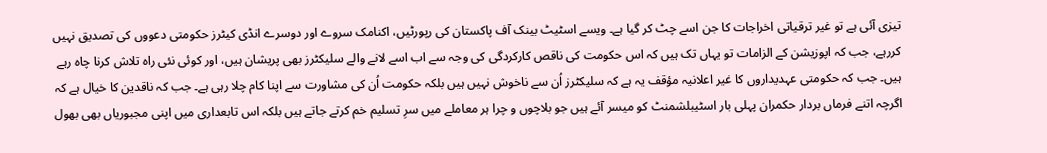تیزی آئی ہے تو غیر ترقیاتی اخراجات کا جن اسے چٹ کر گیا ہے۔ ویسے اسٹیٹ بینک آف پاکستان کی رپورٹیں، اکنامک سروے اور دوسرے انڈی کیٹرز حکومتی دعووں کی تصدیق نہیں کررہے، جب کہ اپوزیشن کے الزامات تو یہاں تک ہیں کہ اس حکومت کی ناقص کارکردگی کی وجہ سے اب اسے لانے والے سلیکٹرز بھی پریشان ہیں، اور کوئی نئی راہ تلاش کرنا چاہ رہے ہیں۔ جب کہ حکومتی عہدیداروں کا غیر اعلانیہ مؤقف یہ ہے کہ سلیکٹرز اُن سے ناخوش نہیں ہیں بلکہ حکومت اُن کی مشاورت سے اپنا کام چلا رہی ہے۔ جب کہ ناقدین کا خیال ہے کہ اگرچہ اتنے فرماں بردار حکمران پہلی بار اسٹیبلشمنٹ کو میسر آئے ہیں جو بلاچوں و چرا ہر معاملے میں سرِ تسلیم خم کرتے جاتے ہیں بلکہ اس تابعداری میں اپنی مجبوریاں بھی بھول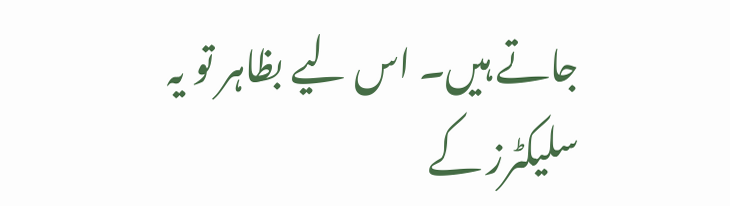جاتے ہیں۔ اس لیے بظاہر تو یہ سلیکٹرز کے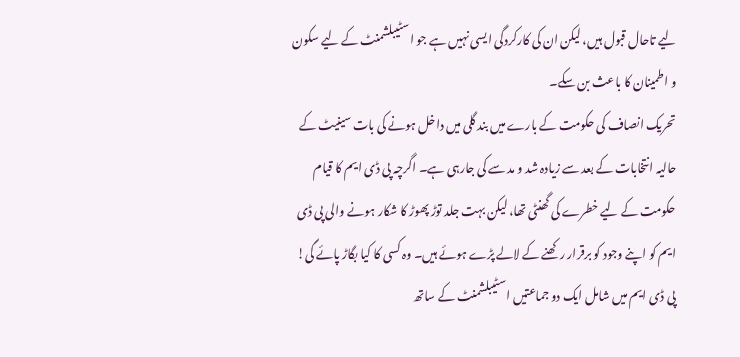لیے تاحال قبول ہیں، لیکن ان کی کارکردگی ایسی نہیں ہے جو اسٹیبلشمنٹ کے لیے سکون و اطمینان کا باعث بن سکے۔
تحریک انصاف کی حکومت کے بارے میں بند گلی میں داخل ہونے کی بات سینیٹ کے حالیہ انتخابات کے بعد سے زیادہ شد و مد سے کی جارہی ہے۔ اگرچہ پی ڈی ایم کا قیام حکومت کے لیے خطرے کی گھنٹی تھا، لیکن بہت جلد توڑ پھوڑ کا شکار ہونے والی پی ڈی ایم کو اپنے وجود کو برقرار رکھنے کے لالے پڑے ہوئے ہیں۔ وہ کسی کا کیا بگاڑ پائے گی! پی ڈی ایم میں شامل ایک دو جماعتیں اسٹیبلشمنٹ کے ساتھ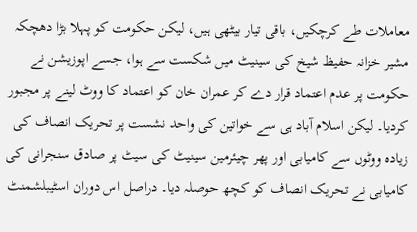معاملات طے کرچکیں، باقی تیار بیٹھی ہیں، لیکن حکومت کو پہلا بڑا دھچکہ مشیر خزانہ حفیظ شیخ کی سینیٹ میں شکست سے ہوا، جسے اپوزیشن نے حکومت پر عدم اعتماد قرار دے کر عمران خان کو اعتماد کا ووٹ لینے پر مجبور کردیا۔ لیکن اسلام آباد ہی سے خواتین کی واحد نشست پر تحریک انصاف کی زیادہ ووٹوں سے کامیابی اور پھر چیئرمین سینیٹ کی سیٹ پر صادق سنجرانی کی کامیابی نے تحریک انصاف کو کچھ حوصلہ دیا۔ دراصل اس دوران اسٹیبلشمنٹ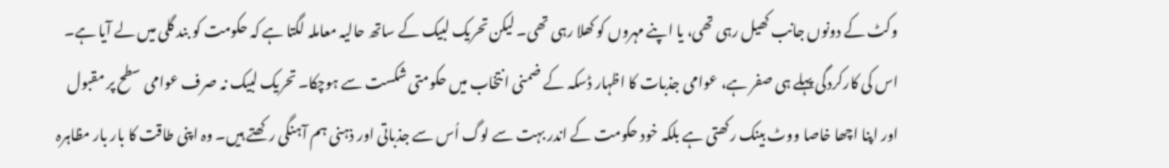وکٹ کے دونوں جانب کھیل رہی تھی، یا اپنے مہروں کو کھلا رہی تھی۔ لیکن تحریک لبیک کے ساتھ حالیہ معاملہ لگتا ہے کہ حکومت کو بند گلی میں لے آیا ہے۔ اس کی کارکردگی پہلے ہی صفر ہے، عوامی جذبات کا اظہار ڈسکہ کے ضمنی انتخاب میں حکومتی شکست سے ہوچکا۔ تحریک لبیک نہ صرف عوامی سطح پر مقبول اور اپنا اچھا خاصا ووٹ بینک رکھتی ہے بلکہ خود حکومت کے اندر بہت سے لوگ اُس سے جذباتی اور ذہنی ہم آہنگی رکھتے ہیں۔ وہ اپنی طاقت کا بار بار مظاہرہ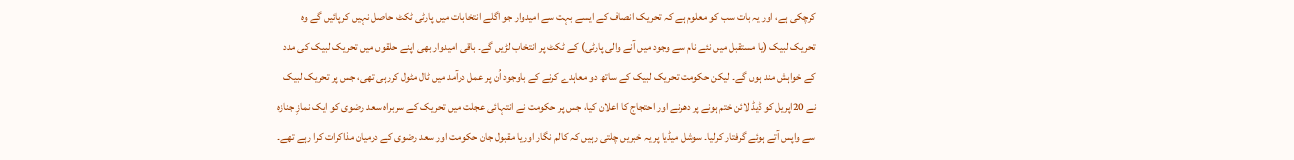کرچکی ہے، اور یہ بات سب کو معلوم ہے کہ تحریک انصاف کے ایسے بہت سے امیدوار جو اگلے انتخابات میں پارٹی ٹکٹ حاصل نہیں کرپائیں گے وہ تحریک لبیک (یا مستقبل میں نئے نام سے وجود میں آنے والی پارٹی) کے ٹکٹ پر انتخاب لڑیں گے۔ باقی امیدوار بھی اپنے حلقوں میں تحریک لبیک کی مدد کے خواہش مند ہوں گے۔ لیکن حکومت تحریک لبیک کے ساتھ دو معاہدے کرنے کے باوجود اُن پر عمل درآمد میں ٹال مٹول کررہی تھی، جس پر تحریک لبیک نے 20اپریل کو ڈیڈ لائن ختم ہونے پر دھرنے اور احتجاج کا اعلان کیا، جس پر حکومت نے انتہائی عجلت میں تحریک کے سربراہ سعد رضوی کو ایک نمازِ جنازہ سے واپس آتے ہوئے گرفتار کرلیا۔ سوشل میڈیا پر یہ خبریں چلتی رہیں کہ کالم نگار اوریا مقبول جان حکومت اور سعد رضوی کے درمیان مذاکرات کرا رہے تھے۔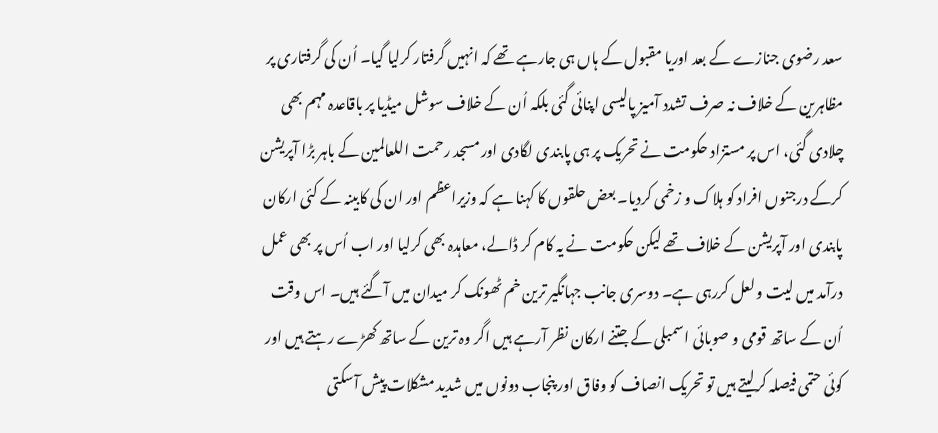سعد رضوی جنازے کے بعد اوریا مقبول کے ہاں ہی جارہے تھے کہ انہیں گرفتار کرلیا گیا۔ اُن کی گرفتاری پر مظاہرین کے خلاف نہ صرف تشدد آمیز پالیسی اپنائی گئی بلکہ اُن کے خلاف سوشل میڈیا پر باقاعدہ مہم بھی چلادی گئی، اس پر مستزاد حکومت نے تحریک پر ہی پابندی لگادی اور مسجد رحمت اللعالمین کے باہر بڑا آپریشن کرکے درجنوں افراد کو ہلاک و زخمی کردیا۔ بعض حلقوں کا کہنا ہے کہ وزیراعظم اور ان کی کابینہ کے کئی ارکان پابندی اور آپریشن کے خلاف تھے لیکن حکومت نے یہ کام کر ڈالے، معاہدہ بھی کرلیا اور اب اُس پر بھی عمل درآمد میں لیت و لعل کررہی ہے۔ دوسری جانب جہانگیر ترین خم ٹھونک کر میدان میں آگئے ہیں۔ اس وقت اُن کے ساتھ قومی و صوبائی اسمبلی کے جتنے ارکان نظر آرہے ہیں اگر وہ ترین کے ساتھ کھڑے رہتے ہیں اور کوئی حتمی فیصلہ کرلیتے ہیں تو تحریک انصاف کو وفاق اور پنجاب دونوں میں شدید مشکلات پیش آسکتی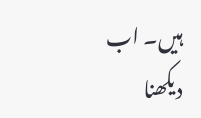ہیں۔ اب دیکھنا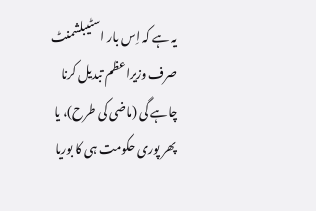یہ ہے کہ اِس بار اسٹیبلشمنٹ صرف وزیراعظم تبدیل کرنا چاہے گی (ماضی کی طرح)، یا پھر پوری حکومت ہی کا بوریا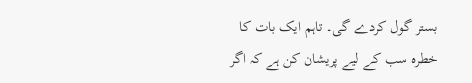بستر گول کردے گی۔ تاہم ایک بات کا خطرہ سب کے لیے پریشان کن ہے کہ اگر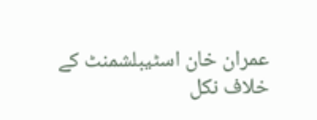عمران خان اسٹیبلشمنٹ کے خلاف نکل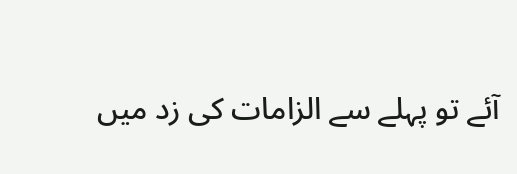آئے تو پہلے سے الزامات کی زد میں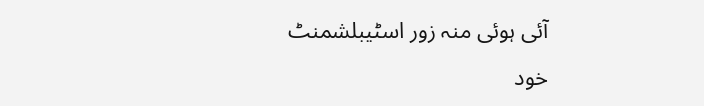آئی ہوئی منہ زور اسٹیبلشمنٹ خود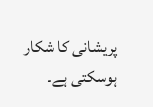پریشانی کا شکار ہوسکتی ہے۔